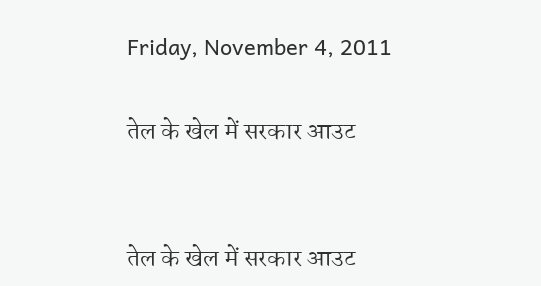Friday, November 4, 2011

तेल के खेल में सरकार आउट


तेल के खेल में सरकार आउट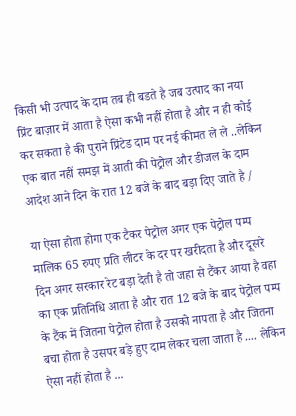किसी भी उत्पाद के दाम तब ही बडते है जब उत्पाद का नया प्रिंट बाज़ार में आता है ऐसा कभी नहीं होता है और न ही कोई कर सकता है की पुराने प्रिंटेड दाम पर नई कीमत ले ले ..लेकिन एक बात नहीं समझ में आती की पेट्रोल और डीजल के दाम आदेश आने दिन के रात 12 बजे के बाद बड़ा दिए जाते है /

या ऐसा होता होगा एक टैकर पेट्रोल अगर एक पेट्रोल पम्प मालिक 65 रुपए प्रति लीटर के दर पर खरीदता है और दूसरे दिन अगर सरकार रेट बड़ा देती है तो जहा से टैंकर आया है वहा का एक प्रतिनिधि आता है और रात 12 बजे के बाद पेट्रोल पम्प के टैंक में जितना पेट्रोल होता है उसको नापता है और जितना बचा होता है उसपर बड़े हुए दाम लेकर चला जाता है .... लेकिन ऐसा नहीं होता है ...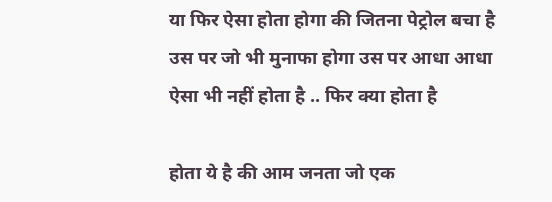या फिर ऐसा होता होगा की जितना पेट्रोल बचा है उस पर जो भी मुनाफा होगा उस पर आधा आधा ऐसा भी नहीं होता है .. फिर क्या होता है

होता ये है की आम जनता जो एक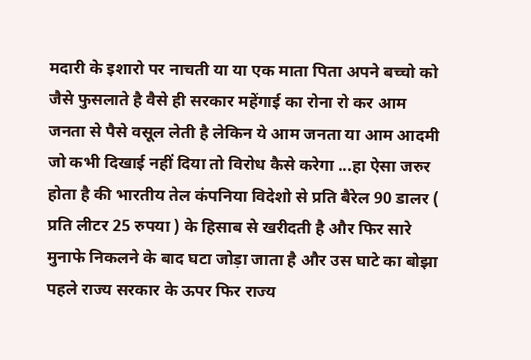मदारी के इशारो पर नाचती या या एक माता पिता अपने बच्चो को जैसे फुसलाते है वैसे ही सरकार महेंगाई का रोना रो कर आम जनता से पैसे वसूल लेती है लेकिन ये आम जनता या आम आदमी जो कभी दिखाई नहीं दिया तो विरोध कैसे करेगा ...हा ऐसा जरुर होता है की भारतीय तेल कंपनिया विदेशो से प्रति बैरेल 90 डालर ( प्रति लीटर 25 रुपया ) के हिसाब से खरीदती है और फिर सारे मुनाफे निकलने के बाद घटा जोड़ा जाता है और उस घाटे का बोझा पहले राज्य सरकार के ऊपर फिर राज्य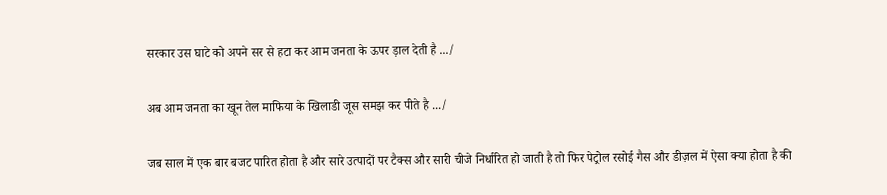सरकार उस घाटे को अपने सर से हटा कर आम जनता के ऊपर ड़ाल देती है .../

अब आम जनता का खून तेल माफिया के खिलाडी जूस समझ कर पीते है .../

जब साल में एक बार बजट पारित होता है और सारे उत्पादों पर टैक्स और सारी चीजे निर्धारित हो जाती है तो फिर पेट्रोल रसोई गैस और डीज़ल में ऐसा क्या होता है की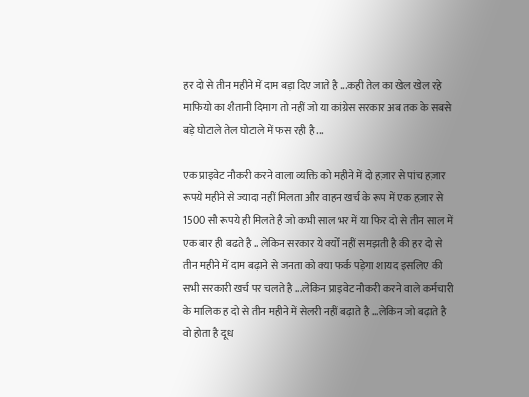हर दो से तीन महीने में दाम बड़ा दिए जाते है ...कही तेल का खेल खेल रहे माफियो का शैतानी दिमाग तो नहीं जो या कांग्रेस सरकार अब तक के सबसे बड़े घोटाले तेल घोटाले में फस रही है ...

एक प्राइवेट नौकरी करने वाला व्यक्ति को महीने में दो हज़ार से पांच हज़ार रूपये महीने से ज्यादा नहीं मिलता और वाहन खर्च के रूप में एक हज़ार से 1500 सौ रूपये ही मिलते है जो कभी साल भर में या फिर दो से तीन साल में एक बार ही बढते है .. लेकिन सरकार ये क्योँ नहीं समझती है की हर दो से तीन महीने में दाम बढ़ाने से जनता को क्या फर्क पड़ेगा शायद इसलिए की सभी सरकारी खर्च पर चलते है ...लेकिन प्राइवेट नौकरी करने वाले कर्मचारी के मालिक ह दो से तीन महीने में सेलरी नहीं बढ़ाते है ...लेकिन जो बढ़ाते है वो होता है दूध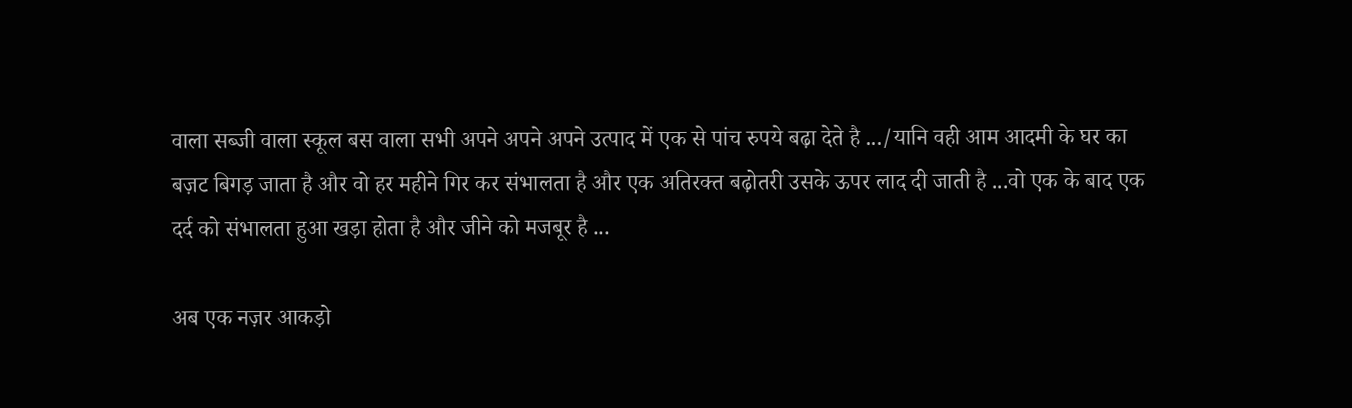वाला सब्जी वाला स्कूल बस वाला सभी अपने अपने अपने उत्पाद में एक से पांच रुपये बढ़ा देते है .../यानि वही आम आदमी के घर का बज़ट बिगड़ जाता है और वो हर महीने गिर कर संभालता है और एक अतिरक्त बढ़ोतरी उसके ऊपर लाद दी जाती है ...वो एक के बाद एक दर्द को संभालता हुआ खड़ा होता है और जीने को मजबूर है ...

अब एक नज़र आकड़ो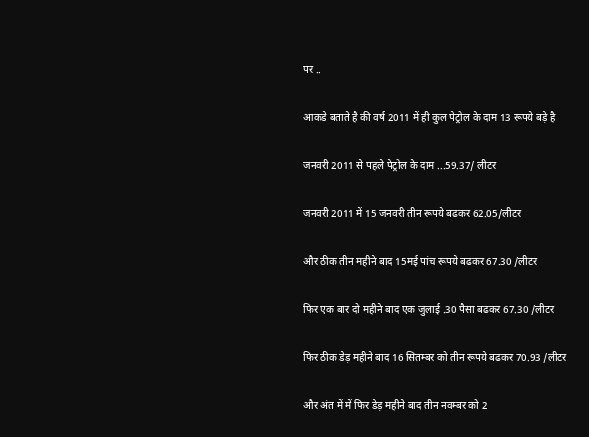पर ..

आकडे बताते है की वर्ष 2011 में ही कुल पेट्रोल के दाम 13 रूपये बड़े है

जनवरी 2011 से पहले पेट्रोल के दाम ...59.37/ लीटर

जनवरी 2011 में 15 जनवरी तीन रूपये बढकर 62.05/लीटर

और ठीक तीन महीने बाद 15मई पांच रूपये बढकर 67.30 /लीटर

फिर एक बार दो महीने बाद एक जुलाई .30 पैसा बढकर 67.30 /लीटर

फिर ठीक डेड़ महीने बाद 16 सितम्बर को तीन रूपये बढकर 70.93 /लीटर

और अंत में में फिर डेड़ महीने बाद तीन नवम्बर को 2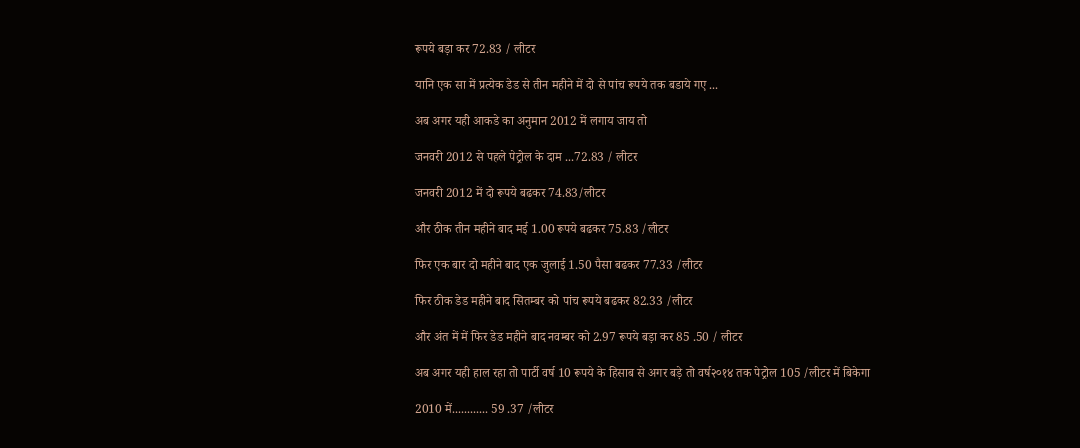रूपये बड़ा कर 72.83 / लीटर

यानि एक सा में प्रत्येक डेड से तीन महीने में दो से पांच रूपये तक बडाये गए ...

अब अगर यही आकडे का अनुमान 2012 में लगाय जाय तो

जनवरी 2012 से पहले पेट्रोल के दाम ...72.83 / लीटर

जनवरी 2012 में दो रूपये बढकर 74.83/लीटर

और ठीक तीन महीने बाद मई 1.00 रूपये बढकर 75.83 /लीटर

फिर एक बार दो महीने बाद एक जुलाई 1.50 पैसा बढकर 77.33 /लीटर

फिर ठीक डेड महीने बाद सितम्बर को पांच रूपये बढकर 82.33 /लीटर

और अंत में में फिर डेड महीने बाद नवम्बर को 2.97 रूपये बड़ा कर 85 .50 / लीटर

अब अगर यही हाल रहा तो पार्टी वर्ष 10 रूपये के हिसाब से अगर बड़े तो वर्ष२०१४ तक पेट्रोल 105 /लीटर में बिकेगा

2010 में............ 59 .37 /लीटर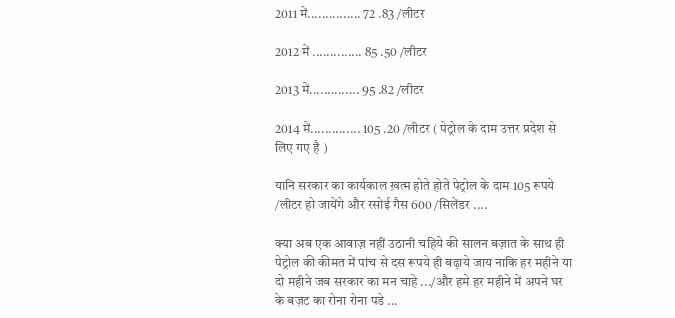2011 में............... 72 .83 /लीटर

2012 में .............. 85 .50 /लीटर

2013 में.............. 95 .82 /लीटर

2014 में.............. 105 .20 /लीटर ( पेट्रोल के दाम उत्तर प्रदेश से लिए गए है )

यानि सरकार का कार्यकाल ख़त्म होते होते पेट्रोल के दाम 105 रूपये /लीटर हो जायेंगे और रसोई गैस 600 /सिलेंडर ....

क्या अब एक आवाज़ नहीं उठानी चहिये की सालन बज़ात के साथ ही पेट्रोल की कीमत में पांच से दस रूपये ही बढ़ाये जाय नाकि हर महीने या दो महीने जब सरकार का मन चाहे .../और हमे हर महीने में अपने घर के बज़ट का रोना रोना पडे ...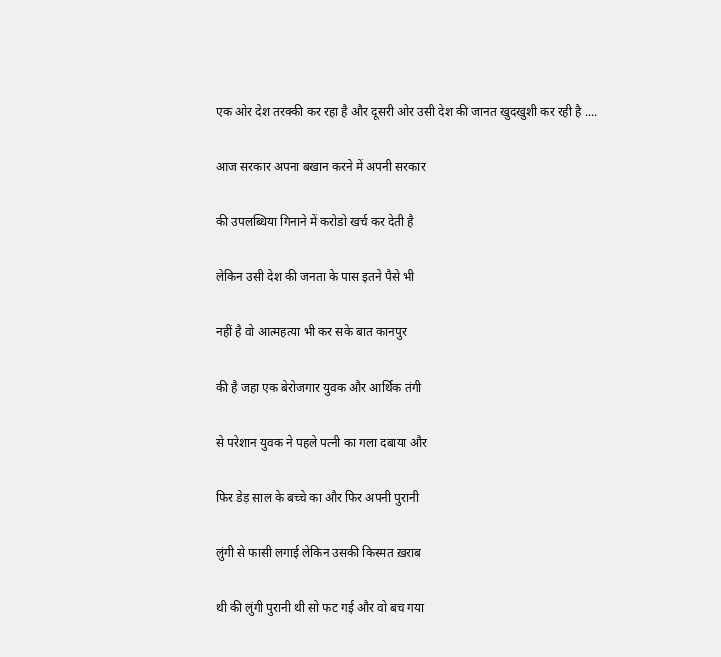एक ओर देश तरक्की कर रहा है और दूसरी ओर उसी देश की जानत खुदखुशी कर रही है ....

आज सरकार अपना बखान करने में अपनी सरकार

की उपलब्धिया गिनाने में करोडो खर्च कर देती है

लेकिन उसी देश की जनता के पास इतने पैसे भी

नहीं है वो आत्महत्या भी कर सके बात कानपुर

की है जहा एक बेरोजगार युवक और आर्थिक तंगी

से परेशान युवक ने पहले पत्नी का गला दबाया और

फिर डेड़ साल के बच्चे का और फिर अपनी पुरानी

लुंगी से फासी लगाई लेकिन उसकी किस्मत ख़राब

थी की लुंगी पुरानी थी सो फट गई और वो बच गया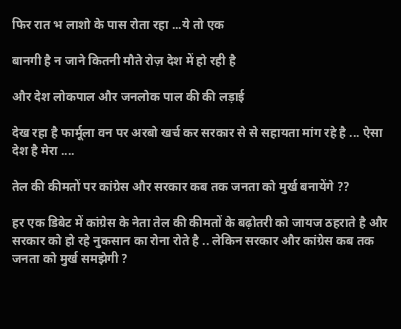फिर रात भ लाशो के पास रोता रहा ...ये तो एक

बानगी है न जाने कितनी मौते रोज़ देश में हो रही है

और देश लोकपाल और जनलोक पाल की की लड़ाई

देख रहा है फार्मूला वन पर अरबो खर्च कर सरकार से से सहायता मांग रहे है ... ऐसा देश है मेरा ....

तेल की कीमतों पर कांग्रेस और सरकार कब तक जनता को मुर्ख बनायेंगे ??

हर एक डिबेट में कांग्रेस के नेता तेल की कीमतों के बढ़ोतरी को जायज ठहराते है और सरकार को हो रहे नुकसान का रोना रोते है .. लेकिन सरकार और कांग्रेस कब तक जनता को मुर्ख समझेगी ?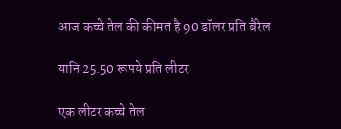आज कच्चे तेल की कीमत है 90 डॉलर प्रति बैरेल

यानि 25.50 रूपये प्रति लीटर

एक लीटर कच्चे तेल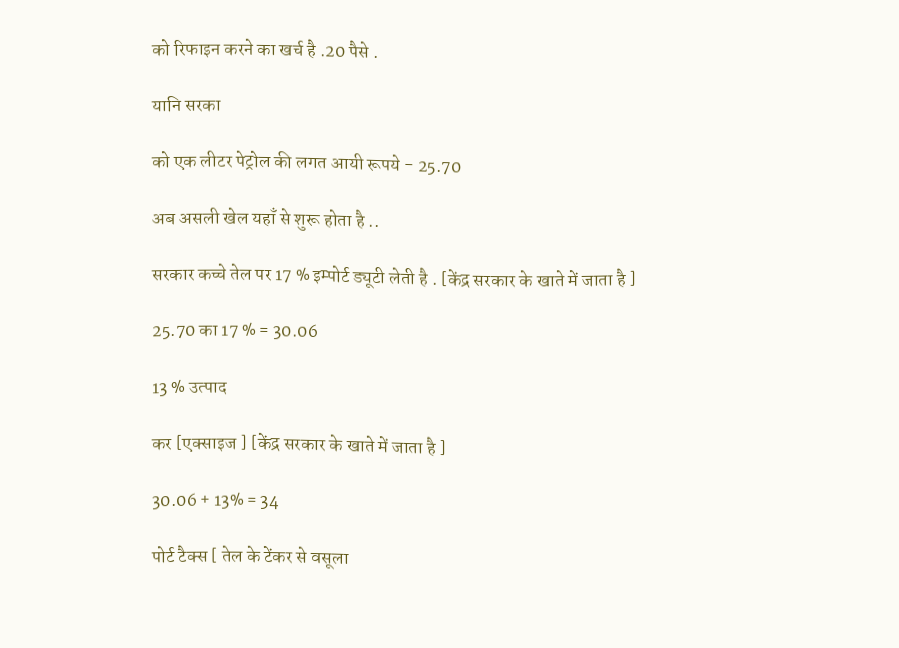को रिफाइन करने का खर्च है .20 पैसे .

यानि सरका

को एक लीटर पेट्रोल की लगत आयी रूपये - 25.70

अब असली खेल यहाँ से शुरू होता है ..

सरकार कच्चे तेल पर 17 % इम्पोर्ट ड्यूटी लेती है . [केंद्र सरकार के खाते में जाता है ]

25.70 का 17 % = 30.06

13 % उत्पाद

कर [एक्साइज ] [केंद्र सरकार के खाते में जाता है ]

30.06 + 13% = 34

पोर्ट टैक्स [ तेल के टेंकर से वसूला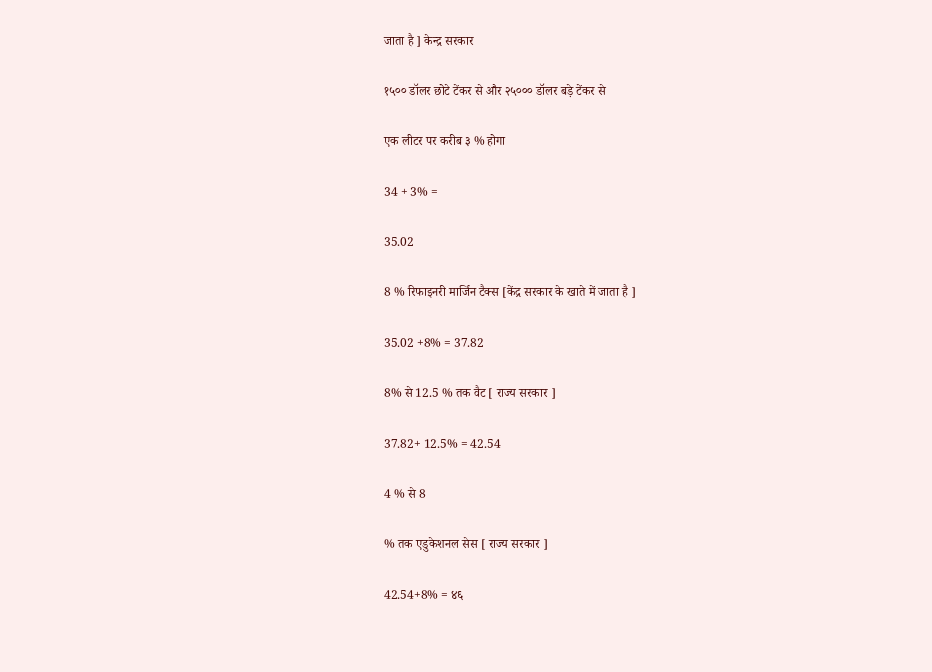जाता है ] केन्द्र सरकार

१५०० डॉलर छोटे टेंकर से और २५००० डॉलर बड़े टेंकर से

एक लीटर पर करीब ३ % होगा

34 + 3% =

35.02

8 % रिफाइनरी मार्जिन टैक्स [केंद्र सरकार के खाते में जाता है ]

35.02 +8% = 37.82

8% से 12.5 % तक वैट [ राज्य सरकार ]

37.82+ 12.5% = 42.54

4 % से 8

% तक एडुकेशनल सेस [ राज्य सरकार ]

42.54+8% = ४६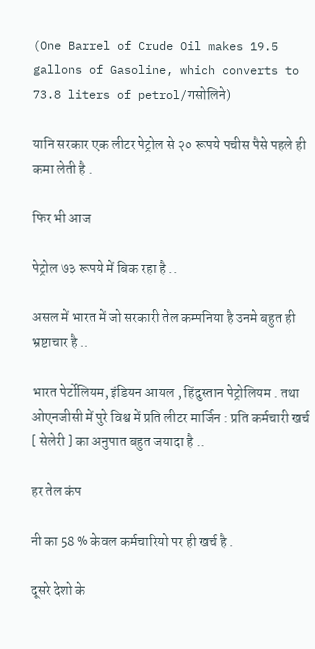(One Barrel of Crude Oil makes 19.5 gallons of Gasoline, which converts to 73.8 liters of petrol/गसोलिने)

यानि सरकार एक लीटर पेट्रोल से २० रूपये पचीस पैसे पहले ही कमा लेती है .

फिर भी आज

पेट्रोल ७३ रूपये में बिक रहा है ..

असल में भारत में जो सरकारी तेल कम्पनिया है उनमे बहुत ही भ्रष्टाचार है ..

भारत पेर्टोलियम, इंडियन आयल , हिंदुस्तान पेट्रोलियम . तथा ओएनजीसी में पुरे विश्व में प्रति लीटर मार्जिन : प्रति कर्मचारी खर्च [ सेलेरी ] का अनुपात बहुत जयादा है ..

हर तेल कंप

नी का 58 % केवल कर्मचारियो पर ही खर्च है .

दूसरे देशो के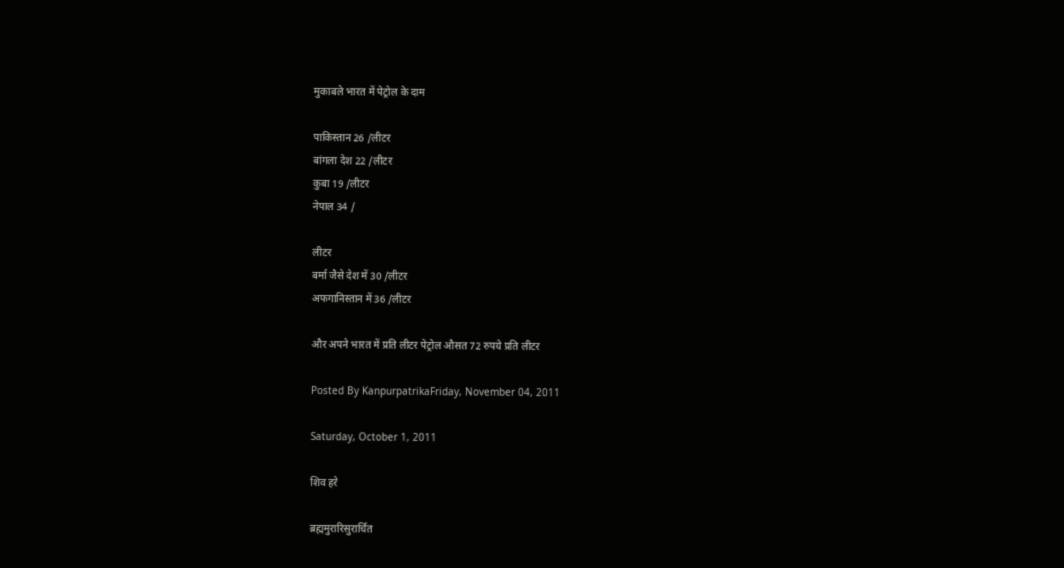मुकाबले भारत में पेट्रोल के दाम

पाकिस्तान 26 /लीटर
बांगला देश 22 /लीटर
कुबा 19 /लीटर
नेपाल 34 /

लीटर
बर्मा जैसे देश में 30 /लीटर
अफगानिस्तान में 36 /लीटर

और अपने भारत में प्रति लीटर पेट्रोल औसत 72 रुपये प्रति लीटर

Posted By KanpurpatrikaFriday, November 04, 2011

Saturday, October 1, 2011

शिव हरे

ब्रह्ममुरारिसुरार्चित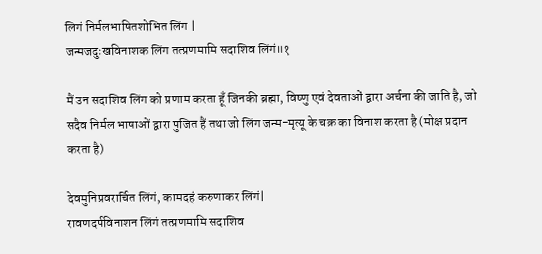लिगं निर्मलभाषितशोभित लिंग |
जन्मजदुःखविनाशक लिंग तत्प्रणमामि सदाशिव लिंगं॥१

मैं उन सदाशिव लिंग को प्रणाम करता हूँ जिनकी ब्रह्मा, विष्णु एवं देवताओं द्वारा अर्चना की जाति है, जो सदैव निर्मल भाषाओं द्वारा पुजित हैं तथा जो लिंग जन्म-मृत्यू के चक्र का विनाश करता है (मोक्ष प्रदान करता है)

देवमुनिप्रवरार्चित लिंगं, कामदहं करुणाकर लिंगं|
रावणदर्पविनाशन लिंगं तत्प्रणमामि सदाशिव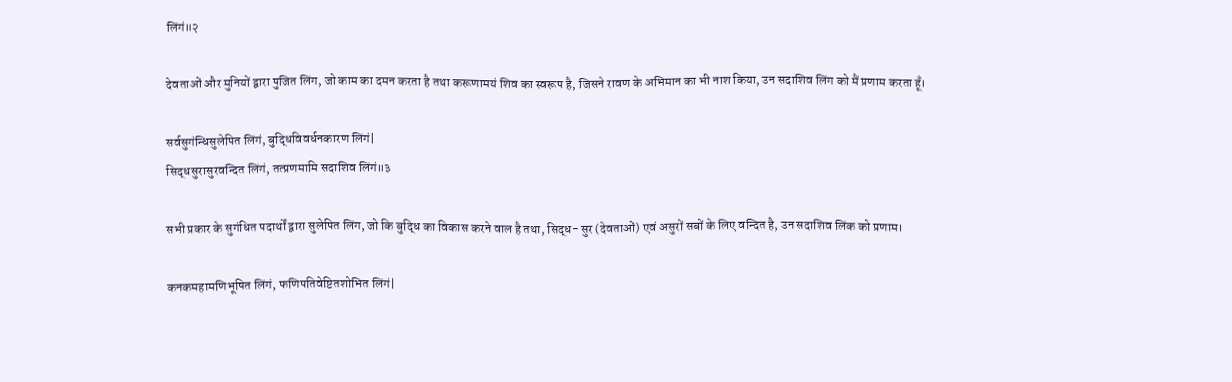लिंगं॥२

देवताओं और मुनियों द्वारा पुजित लिंग, जो काम का दमन करता है तथा करूणामयं शिव का स्वरूप है, जिसने रावण के अभिमान का भी नाश किया, उन सदाशिव लिंग को मैं प्रणाम करता हूँ।

सर्वसुगंन्धिसुलेपित लिंगं, बुद्धिविवर्धनकारण लिंगं|
सिद्धसुरासुरवन्दित लिंगं, तत्प्रणमामि सदाशिव लिंगं॥३

सभी प्रकार के सुगंधित पदार्थों द्वारा सुलेपित लिंग, जो कि बुद्धि का विकास करने वाल है तथा, सिद्ध- सुर (देवताओं) एवं असुरों सबों के लिए वन्दित है, उन सदाशिव लिंक को प्रणाम।

कनकमहामणिभूषित लिंगं, फणिपतिवेष्टितशोभित लिंगं|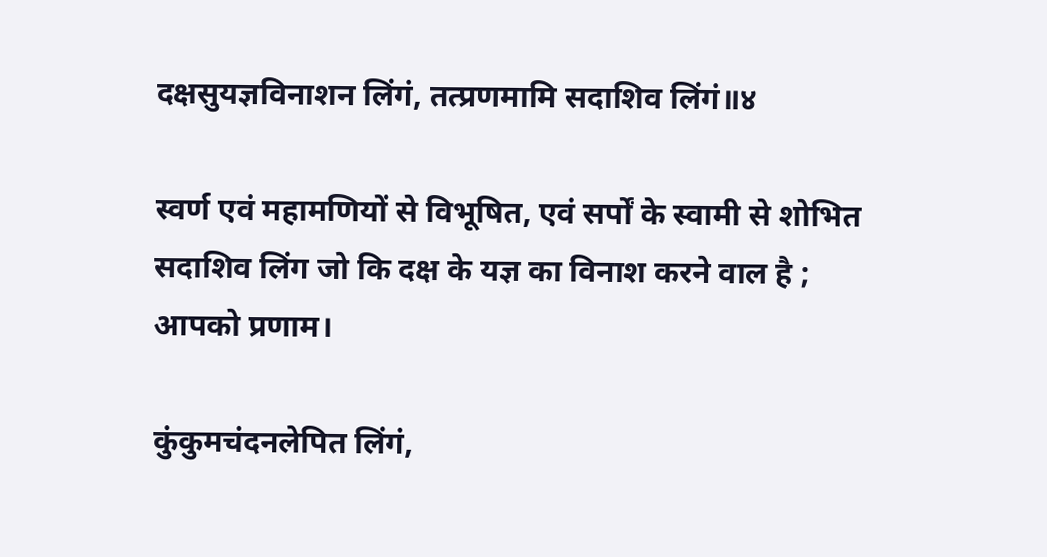दक्षसुयज्ञविनाशन लिंगं, तत्प्रणमामि सदाशिव लिंगं॥४

स्वर्ण एवं महामणियों से विभूषित, एवं सर्पों के स्वामी से शोभित सदाशिव लिंग जो कि दक्ष के यज्ञ का विनाश करने वाल है ; आपको प्रणाम।

कुंकुमचंदनलेपित लिंगं,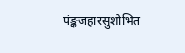पंङ्कजहारसुशोभित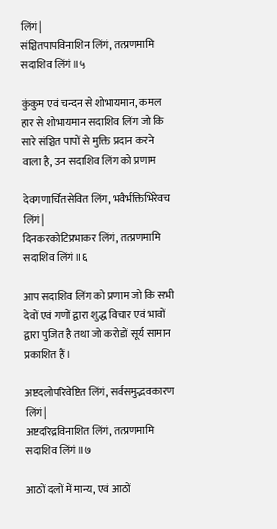लिंगं|
संञ्चितपापविनाशिन लिंगं, तत्प्रणमामि सदाशिव लिंगं॥५

कुंकुम एवं चन्दन से शोभायमान, कमल हार से शोभायमान सदाशिव लिंग जो कि सारे संञ्चित पापों से मुक्ति प्रदान करने वाला है, उन सदाशिव लिंग को प्रणाम

देवगणार्चितसेवित लिंग, भवैर्भक्तिभिरेवच लिंगं|
दिनकरकोटिप्रभाकर लिंगं, तत्प्रणमामि सदाशिव लिंगं॥६

आप सदाशिव लिंग को प्रणाम जो कि सभी देवों एवं गणों द्वारा शुद्ध विचार एवं भावों द्वारा पुजित है तथा जो करोडों सूर्य सामान प्रकाशित हैं।

अष्टदलोपरिवेष्टित लिंगं, सर्वसमुद्भवकारण लिंगं|
अष्टदरिद्रविनाशित लिंगं, तत्प्रणमामि सदाशिव लिंगं॥७

आठों दलों में मान्य, एवं आठों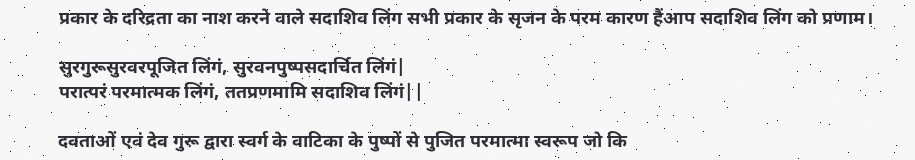प्रकार के दरिद्रता का नाश करने वाले सदाशिव लिंग सभी प्रकार के सृजन के परम कारण हैंआप सदाशिव लिंग को प्रणाम।

सुरगुरूसुरवरपूजित लिंगं, सुरवनपुष्पसदार्चित लिंगं|
परात्परं परमात्मक लिंगं, ततप्रणमामि सदाशिव लिंगं||

दवताओं एवं देव गुरू द्वारा स्वर्ग के वाटिका के पुष्पों से पुजित परमात्मा स्वरूप जो कि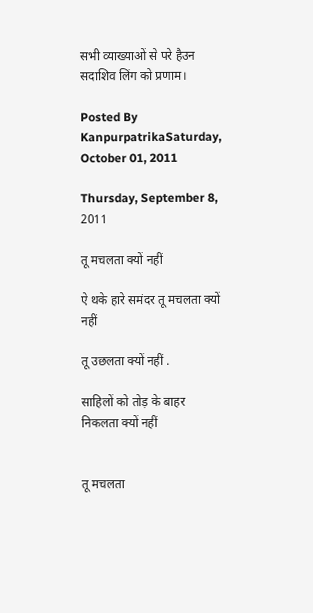सभी व्याख्याओं से परे हैउन सदाशिव लिंग को प्रणाम।

Posted By KanpurpatrikaSaturday, October 01, 2011

Thursday, September 8, 2011

तू मचलता क्यों नहीं

ऐ थके हारे समंदर तू मचलता क्यों नहीं

तू उछलता क्यों नहीं .

साहिलों को तोड़ के बाहर निकलता क्यों नहीं


तू मचलता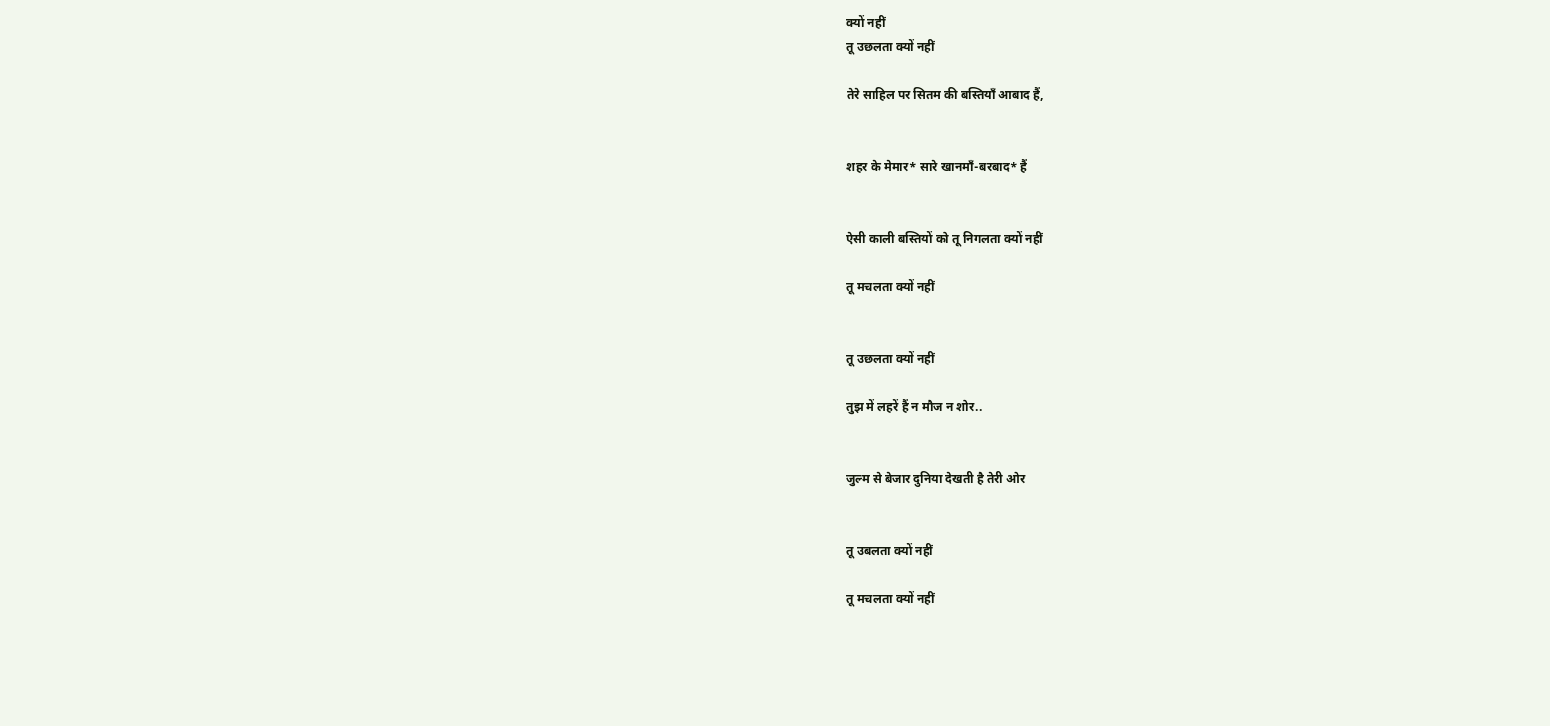क्यों नहीं
तू उछलता क्यों नहीं

तेरे साहिल पर सितम की बस्तियाँ आबाद हैं,


शहर के मेमार* सारे खानमाँ-बरबाद* हैं


ऐसी काली बस्तियों को तू निगलता क्यों नहीं

तू मचलता क्यों नहीं


तू उछलता क्यों नहीं

तुझ में लहरें हैं न मौज न शोर..


जुल्म से बेजार दुनिया देखती है तेरी ओर


तू उबलता क्यों नहीं

तू मचलता क्यों नहीं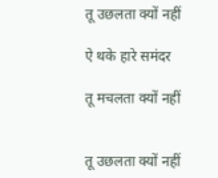तू उछलता क्यों नहीं

ऐ थके हारे समंदर

तू मचलता क्यों नहीं


तू उछलता क्यों नहीं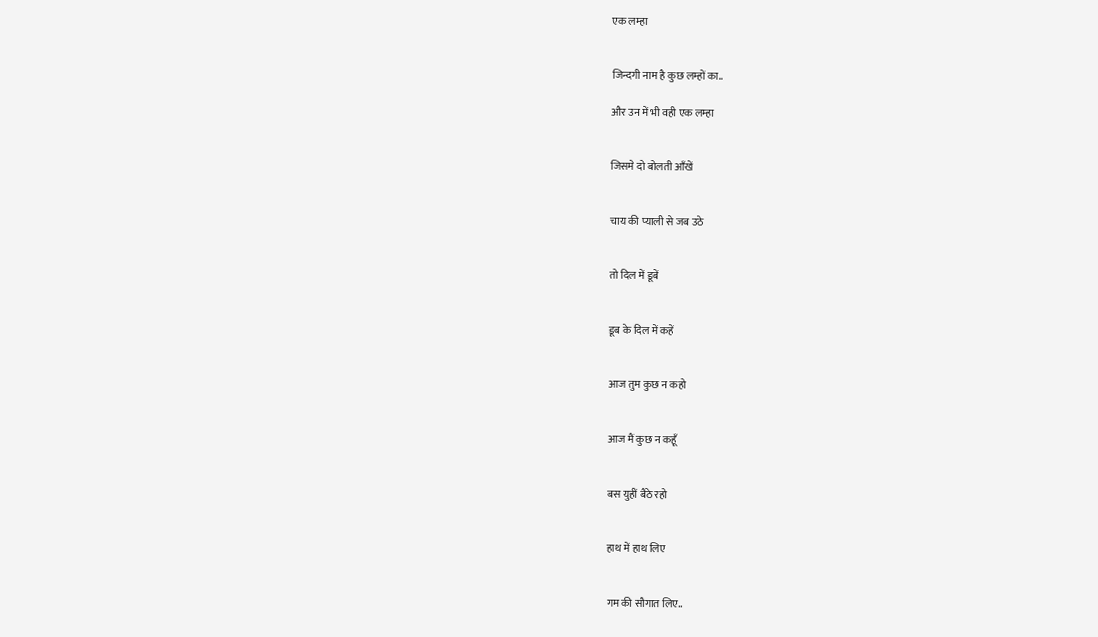एक लम्हा


जिन्दगी नाम है कुछ लम्हों का..

और उन में भी वही एक लम्हा


जिसमे दो बोलती आँखें


चाय की प्याली से जब उठे


तो दिल में डूबें


डूब के दिल में कहें


आज तुम कुछ न कहो


आज मैं कुछ न कहूँ


बस युहीं बैठे रहो


हाथ में हाथ लिए


गम की सौगात लिए..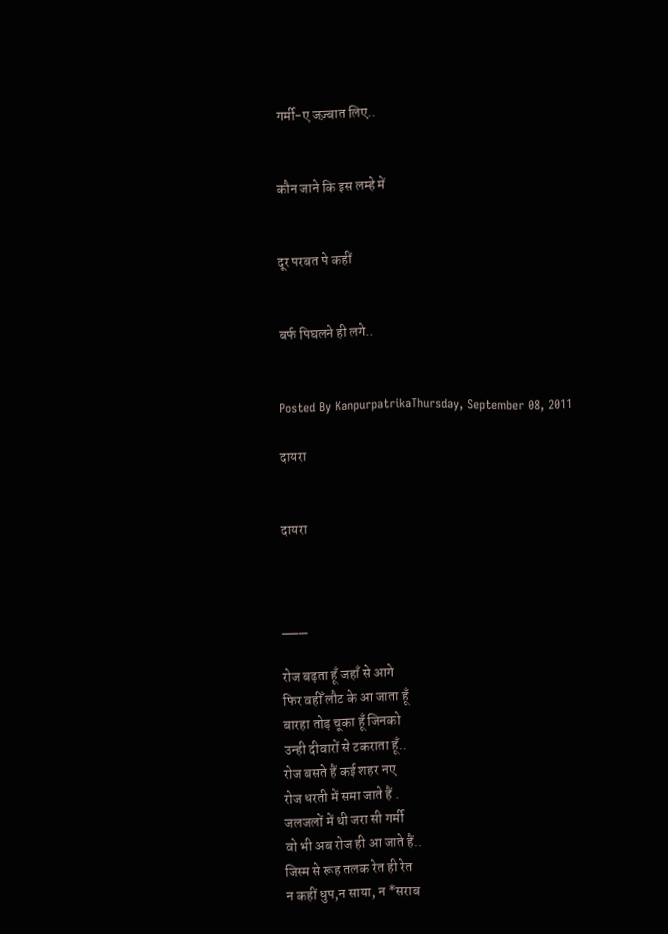गर्मी-ए जज़्बात लिए..


कौन जाने कि इस लम्हे में


दूर परबत पे कहीं


बर्फ पिघलने ही लगे..


Posted By KanpurpatrikaThursday, September 08, 2011

दायरा


दायरा



___

रोज बढ़ता हूँ जहाँ से आगे
फिर वहीँ लौट के आ जाता हूँ
बारहा तोड़ चूका हूँ जिनको
उन्ही दीवारों से टकराता हूँ..
रोज बसते हैं कई शहर नए
रोज धरती में समा जाते हैं .
जलजलों में थी जरा सी गर्मी
वो भी अब रोज ही आ जाते हैं..
जिस्म से रूह तलक रेत ही रेत
न कहीं धुप,न साया, न *सराब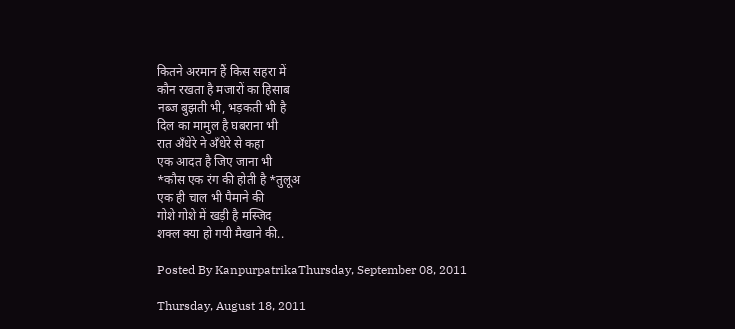कितने अरमान हैं किस सहरा में
कौन रखता है मजारों का हिसाब
नब्ज बुझती भी, भड़कती भी है
दिल का मामुल है घबराना भी
रात अँधेरे ने अँधेरे से कहा
एक आदत है जिए जाना भी
*कौस एक रंग की होती है *तुलूअ
एक ही चाल भी पैमाने की
गोशे गोशे में खड़ी है मस्जिद
शक्ल क्या हो गयी मैखाने की..

Posted By KanpurpatrikaThursday, September 08, 2011

Thursday, August 18, 2011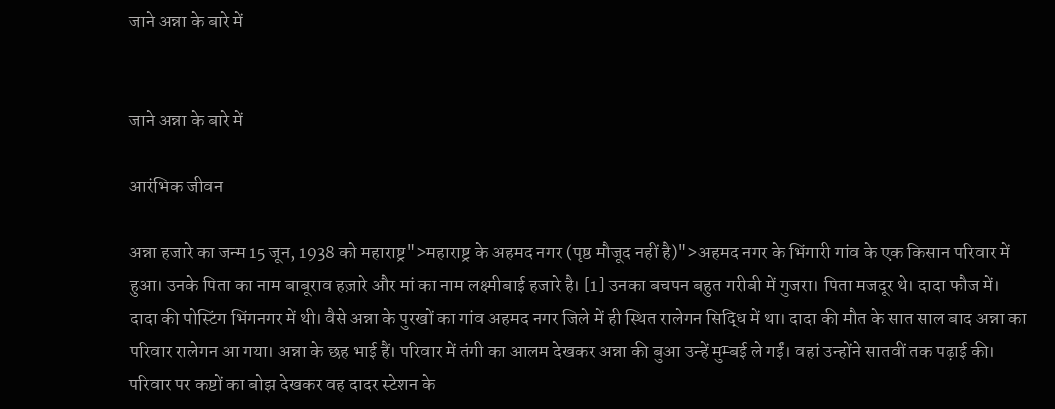जाने अन्ना के बारे में


जाने अन्ना के बारे में

आरंभिक जीवन

अन्ना हजारे का जन्म 15 जून, 1938 को महाराष्ट्र">महाराष्ट्र के अहमद नगर (पृष्ठ मौजूद नहीं है)">अहमद नगर के भिंगारी गांव के एक किसान परिवार में हुआ। उनके पिता का नाम बाबूराव हज़ारे और मां का नाम लक्ष्मीबाई हजारे है। [1] उनका बचपन बहुत गरीबी में गुजरा। पिता मजदूर थे। दादा फौज में। दादा की पोस्टिंग भिंगनगर में थी। वैसे अन्ना के पुरखों का गांव अहमद नगर जिले में ही स्थित रालेगन सिद्धि में था। दादा की मौत के सात साल बाद अन्ना का परिवार रालेगन आ गया। अन्ना के छह भाई हैं। परिवार में तंगी का आलम देखकर अन्ना की बुआ उन्हें मुम्बई ले गईं। वहां उन्होंने सातवीं तक पढ़ाई की। परिवार पर कष्टों का बोझ देखकर वह दादर स्टेशन के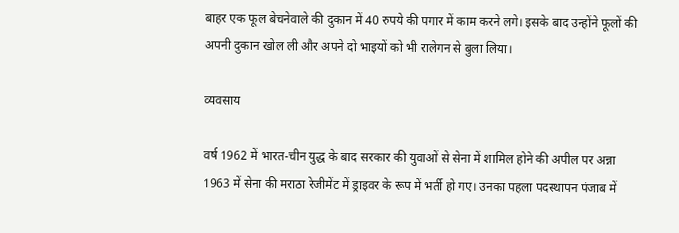बाहर एक फूल बेचनेवाले की दुकान में 40 रुपये की पगार में काम करने लगे। इसके बाद उन्होंने फूलों की अपनी दुकान खोल ली और अपने दो भाइयों को भी रालेगन से बुला लिया।

व्यवसाय

वर्ष 1962 में भारत-चीन युद्ध के बाद सरकार की युवाओं से सेना में शामिल होने की अपील पर अन्ना 1963 में सेना की मराठा रेजीमेंट में ड्राइवर के रूप में भर्ती हो गए। उनका पहला पदस्थापन पंजाब में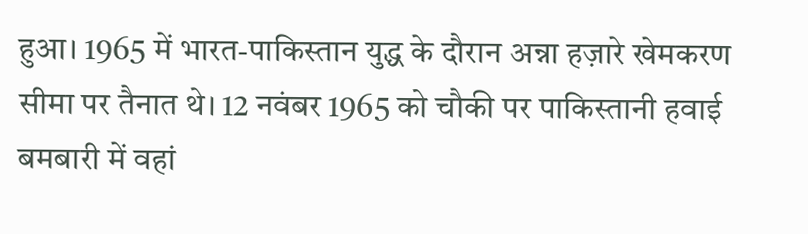हुआ। 1965 में भारत-पाकिस्तान युद्ध के दौरान अन्ना हज़ारे खेमकरण सीमा पर तैनात थे। 12 नवंबर 1965 को चौकी पर पाकिस्तानी हवाई बमबारी में वहां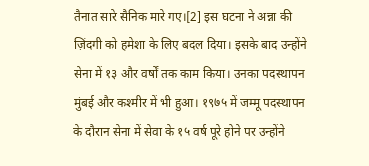तैनात सारे सैनिक मारे गए।[2] इस घटना ने अन्ना की ज़िंदगी को हमेशा के लिए बदल दिया। इसके बाद उन्होंने सेना में १३ और वर्षों तक काम किया। उनका पदस्थापन मुंबई और कश्मीर में भी हुआ। १९७५ में जम्मू पदस्थापन के दौरान सेना में सेवा के १५ वर्ष पूरे होने पर उन्होंने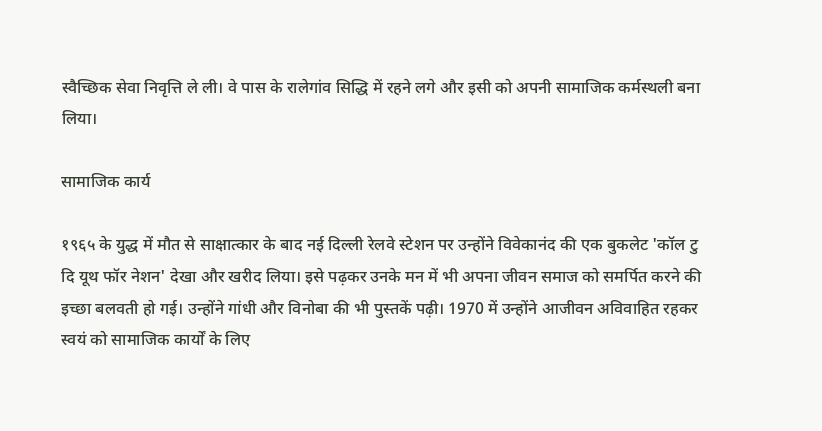स्वैच्छिक सेवा निवृत्ति ले ली। वे पास के रालेगांव सिद्धि में रहने लगे और इसी को अपनी सामाजिक कर्मस्थली बना लिया।

सामाजिक कार्य

१९६५ के युद्ध में मौत से साक्षात्कार के बाद नई दिल्ली रेलवे स्टेशन पर उन्होंने विवेकानंद की एक बुकलेट 'कॉल टु दि यूथ फॉर नेशन' देखा और खरीद लिया। इसे पढ़कर उनके मन में भी अपना जीवन समाज को समर्पित करने की इच्छा बलवती हो गई। उन्होंने गांधी और विनोबा की भी पुस्तकें पढ़ी। 1970 में उन्होंने आजीवन अविवाहित रहकर स्वयं को सामाजिक कार्यों के लिए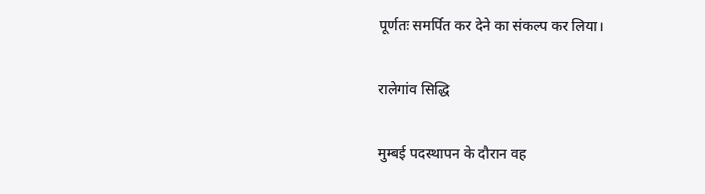पूर्णतः समर्पित कर देने का संकल्प कर लिया।

रालेगांव सिद्धि

मुम्बई पदस्थापन के दौरान वह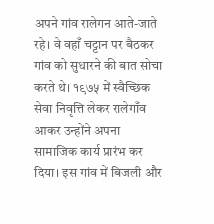अपने गांव रालेगन आते-जाते रहे। वे वहाँ चट्टान पर बैठकर गांव को सुधारने की बात सोचा करते थे। १९७५ में स्वैच्छिक सेवा निवृत्ति लेकर रालेगाँव आकर उन्होंने अपना सामाजिक कार्य प्रारंभ कर दिया। इस गांव में बिजली और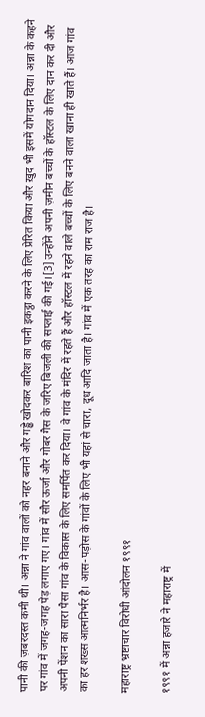पानी की ज़बरदस्त कमी थी। अन्ना ने गांव वालों को नहर बनाने और गड्ढे खोदकर बारिश का पानी इकट्ठा करने के लिए प्रेरित किया और ख़ुद भी इसमें योगदान दिया। अन्ना के कहने पर गांव में जगह-जगह पेड़ लगाए गए। गांव में सौर ऊर्जा और गोबर गैस के जरिए बिजली की सप्लाई की गई।[3] उन्होंने अपनी ज़मीन बच्चों के हॉस्टल के लिए दान कर दी और अपनी पेंशन का सारा पैसा गांव के विकास के लिए समर्पित कर दिया। वे गांव के मंदिर में रहते हैं और हॉस्टल में रहने वाले बच्चों के लिए बनने वाला खाना ही खाते हैं। आज गांव का हर शख्स आत्मनिर्भर है। आस-पड़ोस के गांवों के लिए भी यहां से चारा, दूध आदि जाता है। गांव में एक तरह का राम राज है।

महाराष्ट्र भ्रष्टाचार विरोधी आंदोलन १९९१

१९९१ में अन्ना हजारे ने महाराष्ट्र में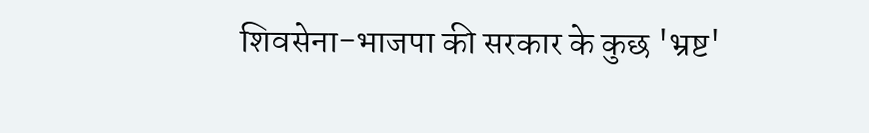शिवसेना-भाजपा की सरकार के कुछ 'भ्रष्ट'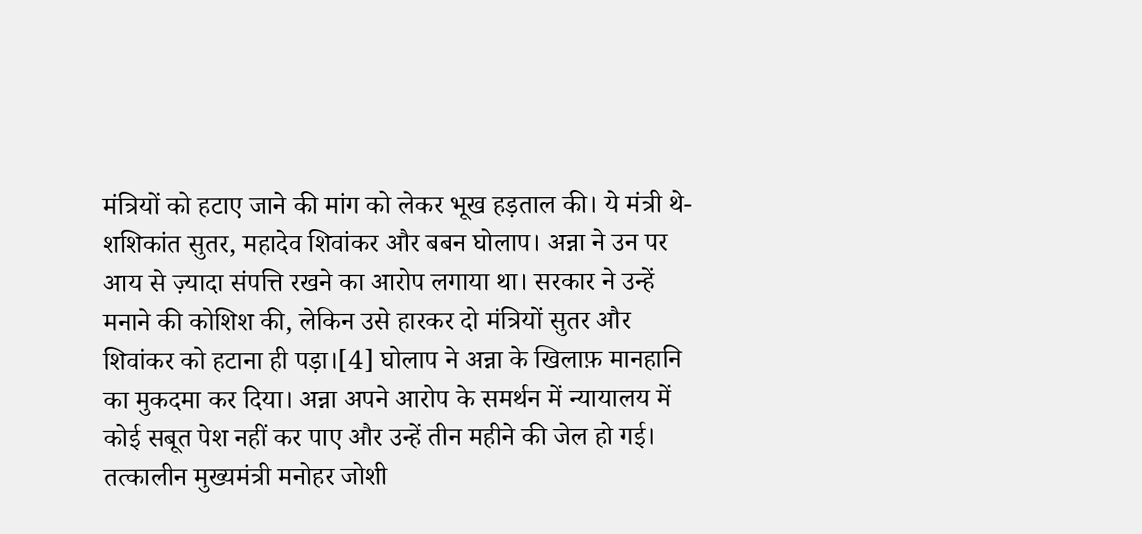मंत्रियों को हटाए जाने की मांग को लेकर भूख हड़ताल की। ये मंत्री थे- शशिकांत सुतर, महादेव शिवांकर और बबन घोलाप। अन्ना ने उन पर आय से ज़्यादा संपत्ति रखने का आरोप लगाया था। सरकार ने उन्हें मनाने की कोशिश की, लेकिन उसे हारकर दो मंत्रियों सुतर और शिवांकर को हटाना ही पड़ा।[4] घोलाप ने अन्ना के खिलाफ़ मानहानि का मुकदमा कर दिया। अन्ना अपने आरोप के समर्थन में न्यायालय में कोई सबूत पेश नहीं कर पाए और उन्हें तीन महीने की जेल हो गई। तत्कालीन मुख्यमंत्री मनोहर जोशी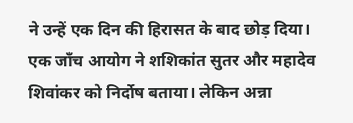ने उन्हें एक दिन की हिरासत के बाद छोड़ दिया। एक जाँच आयोग ने शशिकांत सुतर और महादेव शिवांकर को निर्दोष बताया। लेकिन अन्ना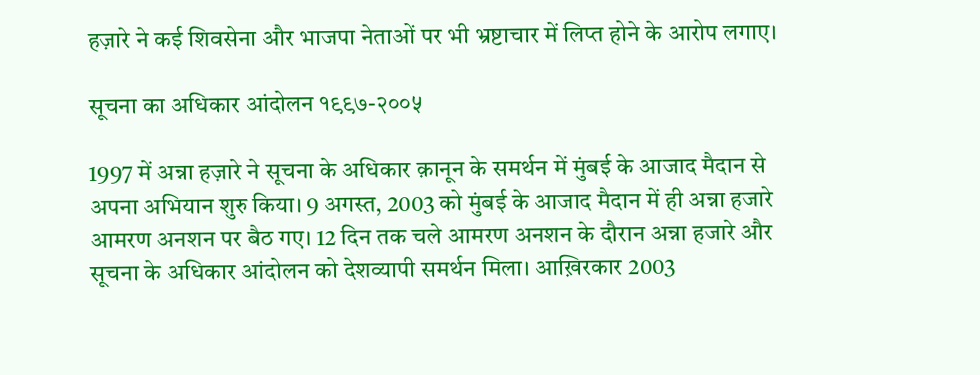हज़ारे ने कई शिवसेना और भाजपा नेताओं पर भी भ्रष्टाचार में लिप्त होने के आरोप लगाए।

सूचना का अधिकार आंदोलन १९९७-२००५

1997 में अन्ना हज़ारे ने सूचना के अधिकार क़ानून के समर्थन में मुंबई के आजाद मैदान से अपना अभियान शुरु किया। 9 अगस्त, 2003 को मुंबई के आजाद मैदान में ही अन्ना हजारे आमरण अनशन पर बैठ गए। 12 दिन तक चले आमरण अनशन के दौरान अन्ना हजारे और सूचना के अधिकार आंदोलन को देशव्यापी समर्थन मिला। आख़िरकार 2003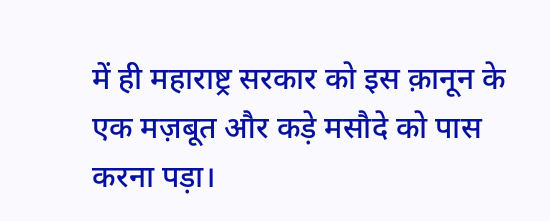में ही महाराष्ट्र सरकार को इस क़ानून के एक मज़बूत और कड़े मसौदे को पास करना पड़ा।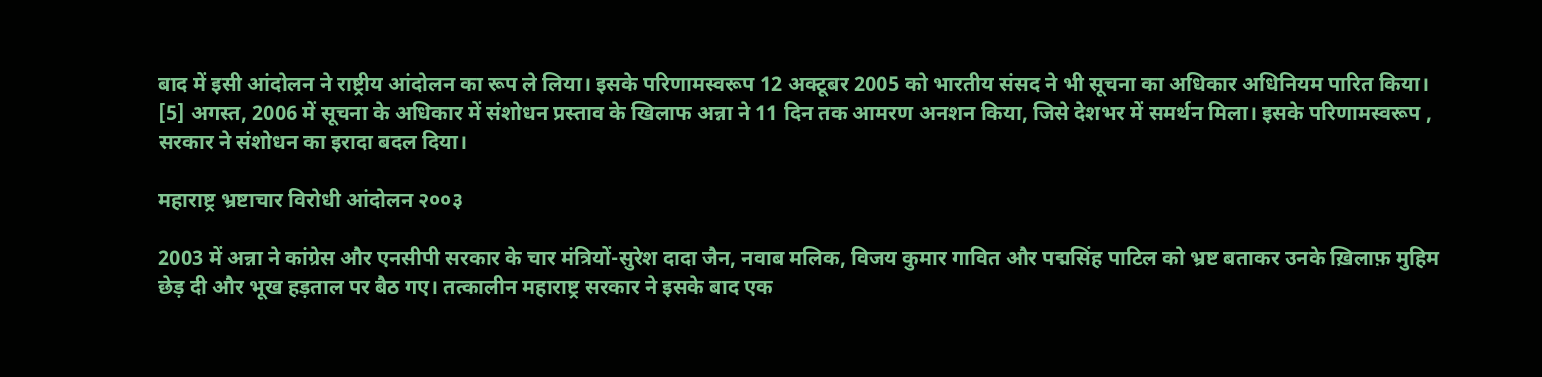बाद में इसी आंदोलन ने राष्ट्रीय आंदोलन का रूप ले लिया। इसके परिणामस्वरूप 12 अक्टूबर 2005 को भारतीय संसद ने भी सूचना का अधिकार अधिनियम पारित किया। [5] अगस्त, 2006 में सूचना के अधिकार में संशोधन प्रस्ताव के खिलाफ अन्ना ने 11 दिन तक आमरण अनशन किया, जिसे देशभर में समर्थन मिला। इसके परिणामस्वरूप , सरकार ने संशोधन का इरादा बदल दिया।

महाराष्ट्र भ्रष्टाचार विरोधी आंदोलन २००३

2003 में अन्ना ने कांग्रेस और एनसीपी सरकार के चार मंत्रियों-सुरेश दादा जैन, नवाब मलिक, विजय कुमार गावित और पद्मसिंह पाटिल को भ्रष्ट बताकर उनके ख़िलाफ़ मुहिम छेड़ दी और भूख हड़ताल पर बैठ गए। तत्कालीन महाराष्ट्र सरकार ने इसके बाद एक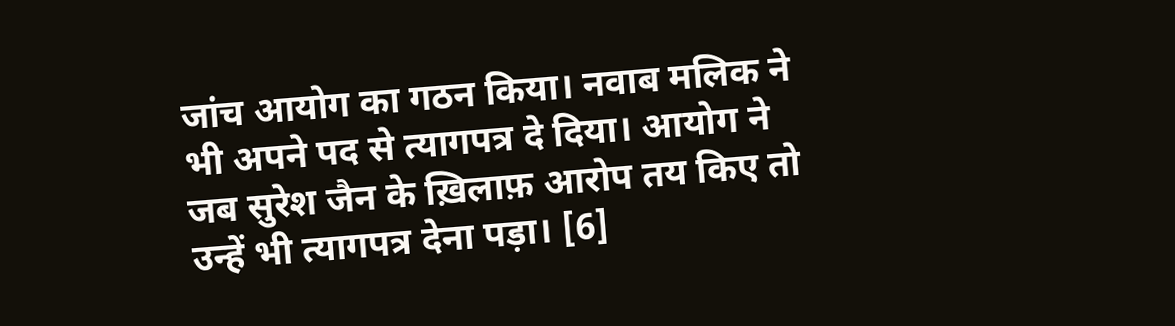जांच आयोग का गठन किया। नवाब मलिक ने भी अपने पद से त्यागपत्र दे दिया। आयोग ने जब सुरेश जैन के ख़िलाफ़ आरोप तय किए तो उन्हें भी त्यागपत्र देना पड़ा। [6]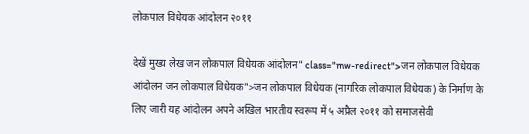लोकपाल विधेयक आंदोलन २०११

देखें मुख्य लेख जन लोकपाल विधेयक आंदोलन" class="mw-redirect">जन लोकपाल विधेयक आंदोलन जन लोकपाल विधेयक">जन लोकपाल विधेयक (नागरिक लोकपाल विधेयक) के निर्माण के लिए जारी यह आंदोलन अपने अखिल भारतीय स्वरूप में ५ अप्रैल २०११ को समाजसेवी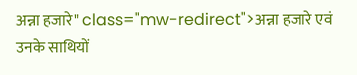अन्ना हजारे" class="mw-redirect">अन्ना हजारे एवं उनके साथियों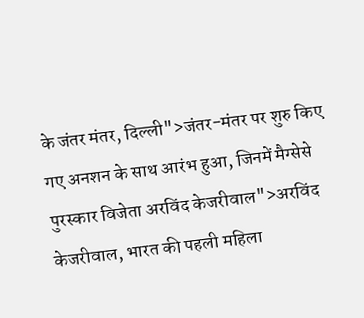के जंतर मंतर, दिल्ली">जंतर-मंतर पर शुरु किए गए अनशन के साथ आरंभ हुआ, जिनमें मैग्सेसे पुरस्कार विजेता अरविंद केजरीवाल">अरविंद केजरीवाल, भारत की पहली महिला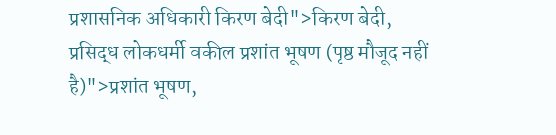प्रशासनिक अधिकारी किरण बेदी">किरण बेदी, प्रसिद्ध लोकधर्मी वकील प्रशांत भूषण (पृष्ठ मौजूद नहीं है)">प्रशांत भूषण,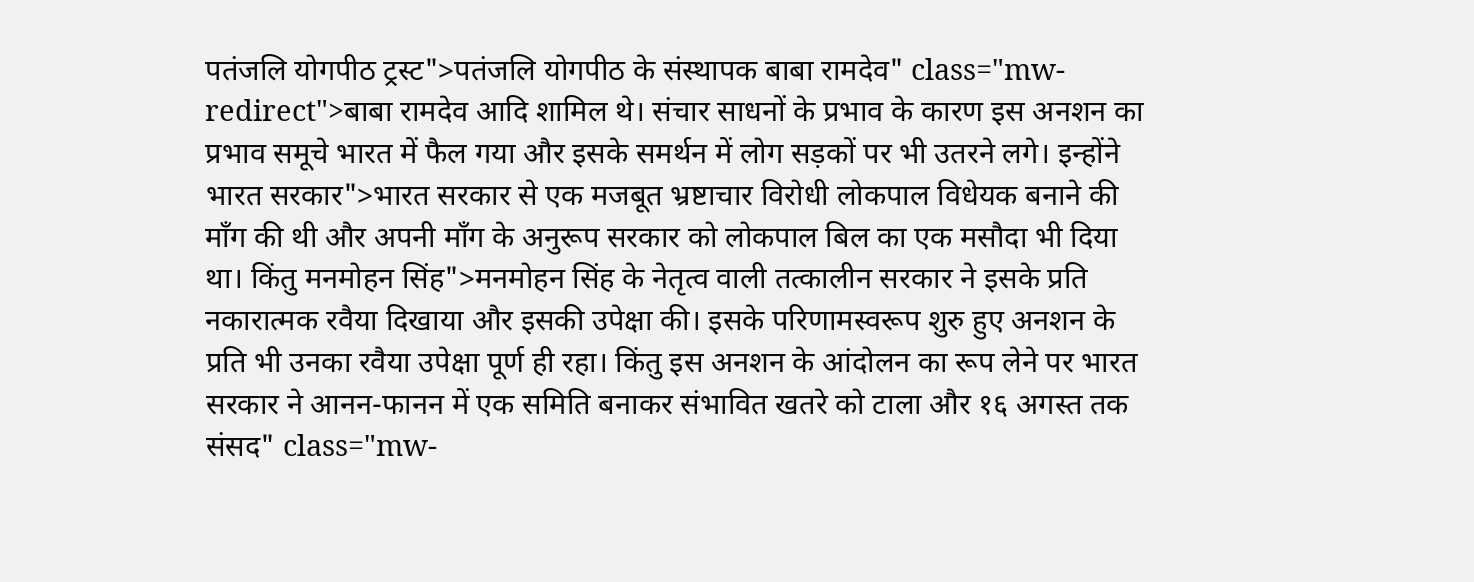पतंजलि योगपीठ ट्रस्ट">पतंजलि योगपीठ के संस्थापक बाबा रामदेव" class="mw-redirect">बाबा रामदेव आदि शामिल थे। संचार साधनों के प्रभाव के कारण इस अनशन का प्रभाव समूचे भारत में फैल गया और इसके समर्थन में लोग सड़कों पर भी उतरने लगे। इन्होंने भारत सरकार">भारत सरकार से एक मजबूत भ्रष्टाचार विरोधी लोकपाल विधेयक बनाने की माँग की थी और अपनी माँग के अनुरूप सरकार को लोकपाल बिल का एक मसौदा भी दिया था। किंतु मनमोहन सिंह">मनमोहन सिंह के नेतृत्व वाली तत्कालीन सरकार ने इसके प्रति नकारात्मक रवैया दिखाया और इसकी उपेक्षा की। इसके परिणामस्वरूप शुरु हुए अनशन के प्रति भी उनका रवैया उपेक्षा पूर्ण ही रहा। किंतु इस अनशन के आंदोलन का रूप लेने पर भारत सरकार ने आनन-फानन में एक समिति बनाकर संभावित खतरे को टाला और १६ अगस्त तक संसद" class="mw-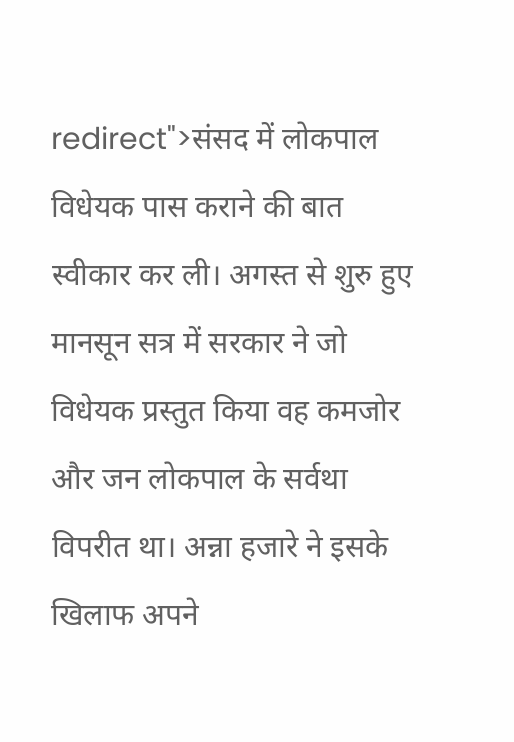redirect">संसद में लोकपाल विधेयक पास कराने की बात स्वीकार कर ली। अगस्त से शुरु हुए मानसून सत्र में सरकार ने जो विधेयक प्रस्तुत किया वह कमजोर और जन लोकपाल के सर्वथा विपरीत था। अन्ना हजारे ने इसके खिलाफ अपने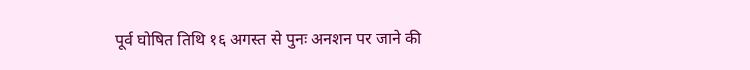पूर्व घोषित तिथि १६ अगस्त से पुनः अनशन पर जाने की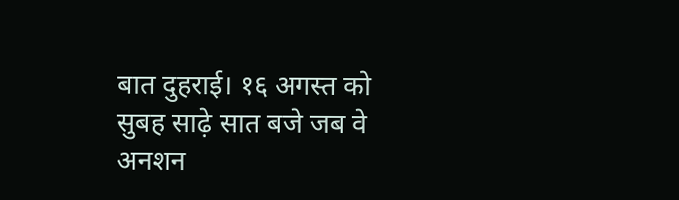बात दुहराई। १६ अगस्त को सुबह साढ़े सात बजे जब वे अनशन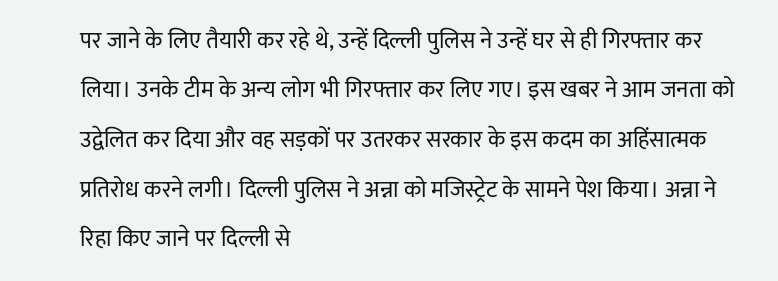पर जाने के लिए तैयारी कर रहे थे, उन्हें दिल्ली पुलिस ने उन्हें घर से ही गिरफ्तार कर लिया। उनके टीम के अन्य लोग भी गिरफ्तार कर लिए गए। इस खबर ने आम जनता को उद्वेलित कर दिया और वह सड़कों पर उतरकर सरकार के इस कदम का अहिंसात्मक प्रतिरोध करने लगी। दिल्ली पुलिस ने अन्ना को मजिस्ट्रेट के सामने पेश किया। अन्ना ने रिहा किए जाने पर दिल्ली से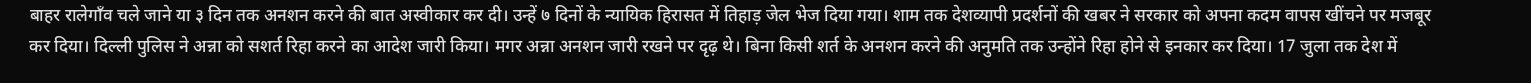बाहर रालेगाँव चले जाने या ३ दिन तक अनशन करने की बात अस्वीकार कर दी। उन्हें ७ दिनों के न्यायिक हिरासत में तिहाड़ जेल भेज दिया गया। शाम तक देशव्यापी प्रदर्शनों की खबर ने सरकार को अपना कदम वापस खींचने पर मजबूर कर दिया। दिल्ली पुलिस ने अन्ना को सशर्त रिहा करने का आदेश जारी किया। मगर अन्ना अनशन जारी रखने पर दृढ़ थे। बिना किसी शर्त के अनशन करने की अनुमति तक उन्होंने रिहा होने से इनकार कर दिया। 17 जुला तक देश में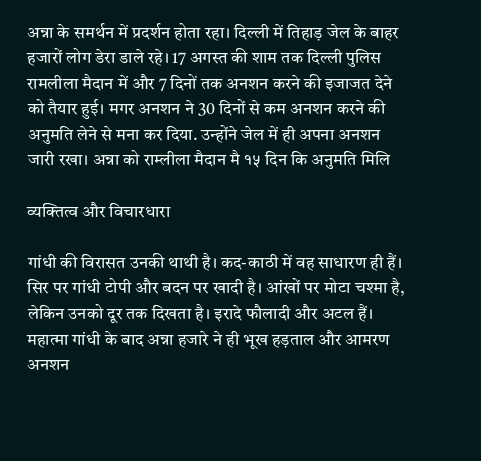अन्ना के समर्थन में प्रदर्शन होता रहा। दिल्ली में तिहाड़ जेल के बाहर हजारों लोग डेरा डाले रहे। 17 अगस्त की शाम तक दिल्ली पुलिस रामलीला मैदान में और 7 दिनों तक अनशन करने की इजाजत देने को तैयार हुई। मगर अनशन ने 30 दिनों से कम अनशन करने की अनुमति लेने से मना कर दिया. उन्होंने जेल में ही अपना अनशन जारी रखा। अन्ना को राम्लीला मैदान मै १५ दिन कि अनुमति मिलि

व्यक्तित्व और विचारधारा

गांधी की विरासत उनकी थाथी है। कद-काठी में वह साधारण ही हैं। सिर पर गांधी टोपी और बदन पर खादी है। आंखों पर मोटा चश्मा है, लेकिन उनको दूर तक दिखता है। इरादे फौलादी और अटल हैं। महात्मा गांधी के बाद अन्ना हजारे ने ही भूख हड़ताल और आमरण अनशन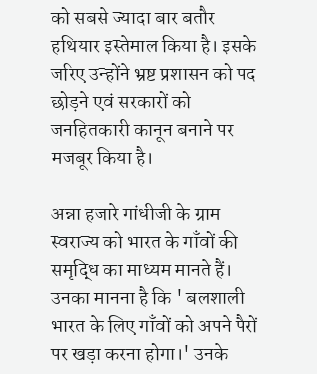को सबसे ज्यादा बार बतौर हथियार इस्तेमाल किया है। इसके जरिए उन्होंने भ्रष्ट प्रशासन को पद छोड़ने एवं सरकारों को जनहितकारी कानून बनाने पर मजबूर किया है।

अन्ना हजारे गांधीजी के ग्राम स्वराज्य को भारत के गाँवों की समृद्धि का माध्यम मानते हैं। उनका मानना है कि ' बलशाली भारत के लिए गाँवों को अपने पैरों पर खड़ा करना होगा।' उनके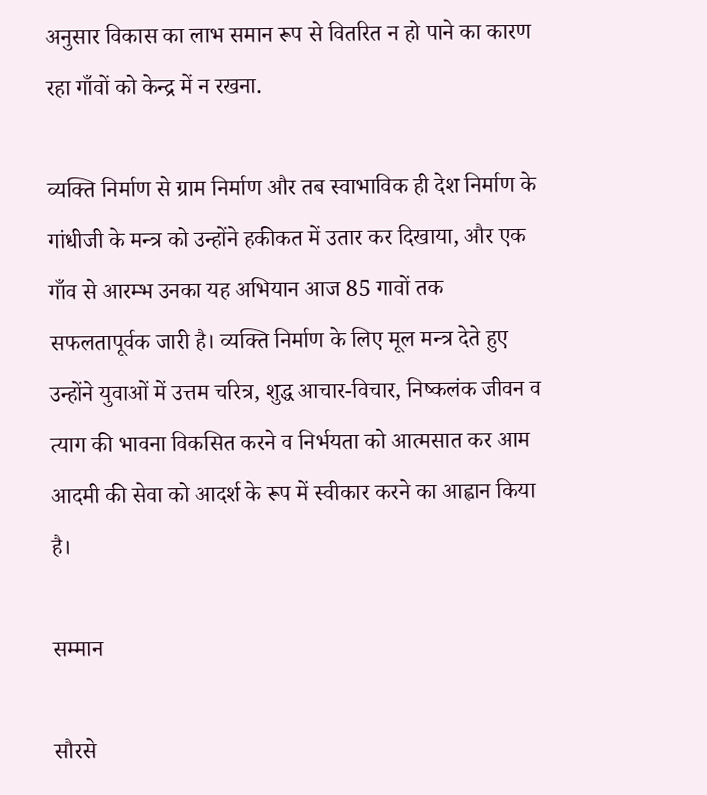अनुसार विकास का लाभ समान रूप से वितरित न हो पाने का कारण रहा गाँवों को केन्द्र में न रखना.

व्यक्ति निर्माण से ग्राम निर्माण और तब स्वाभाविक ही देश निर्माण के गांधीजी के मन्त्र को उन्होंने हकीकत में उतार कर दिखाया, और एक गाँव से आरम्भ उनका यह अभियान आज 85 गावों तक सफलतापूर्वक जारी है। व्यक्ति निर्माण के लिए मूल मन्त्र देते हुए उन्होंने युवाओं में उत्तम चरित्र, शुद्ध आचार-विचार, निष्कलंक जीवन व त्याग की भावना विकसित करने व निर्भयता को आत्मसात कर आम आदमी की सेवा को आदर्श के रूप में स्वीकार करने का आह्वान किया है।

सम्मान

सौरसे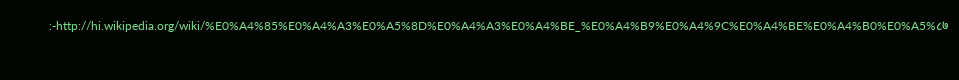:-http://hi.wikipedia.org/wiki/%E0%A4%85%E0%A4%A3%E0%A5%8D%E0%A4%A3%E0%A4%BE_%E0%A4%B9%E0%A4%9C%E0%A4%BE%E0%A4%B0%E0%A5%८७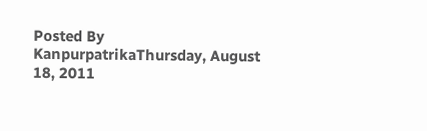Posted By KanpurpatrikaThursday, August 18, 2011